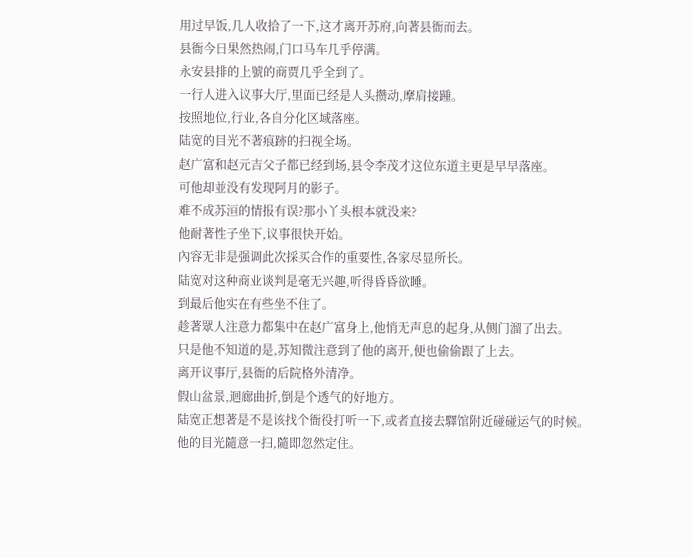用过早饭,几人收拾了一下,这才离开苏府,向著县衙而去。
县衙今日果然热闹,门口马车几乎停满。
永安县排的上號的商贾几乎全到了。
一行人进入议事大厅,里面已经是人头攒动,摩肩接踵。
按照地位,行业,各自分化区域落座。
陆宽的目光不著痕跡的扫视全场。
赵广富和赵元吉父子都已经到场,县令李茂才这位东道主更是早早落座。
可他却並没有发现阿月的影子。
难不成苏洹的情报有误?那小丫头根本就没来?
他耐著性子坐下,议事很快开始。
內容无非是强调此次採买合作的重要性,各家尽显所长。
陆宽对这种商业谈判是毫无兴趣,听得昏昏欲睡。
到最后他实在有些坐不住了。
趁著眾人注意力都集中在赵广富身上,他悄无声息的起身,从侧门溜了出去。
只是他不知道的是,苏知微注意到了他的离开,便也偷偷跟了上去。
离开议事厅,县衙的后院格外清净。
假山盆景,迴廊曲折,倒是个透气的好地方。
陆宽正想著是不是该找个衙役打听一下,或者直接去驛馆附近碰碰运气的时候。
他的目光隨意一扫,隨即忽然定住。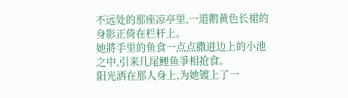不远处的那座凉亭里,一道鹅黄色长裙的身影正倚在栏杆上。
她將手里的鱼食一点点撒进边上的小池之中,引来几尾鲤鱼爭相抢食。
阳光洒在那人身上,为她镀上了一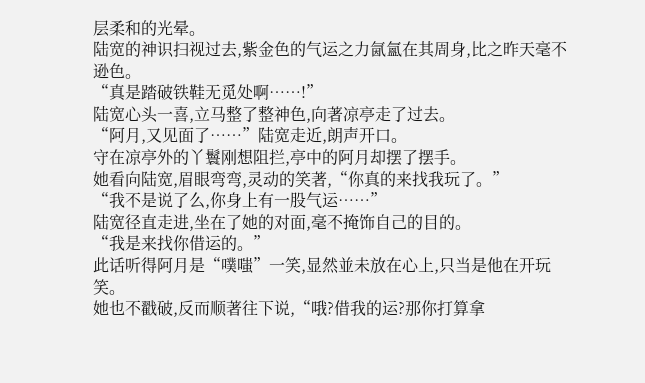层柔和的光晕。
陆宽的神识扫视过去,紫金色的气运之力氤氳在其周身,比之昨天毫不逊色。
“真是踏破铁鞋无觅处啊……!”
陆宽心头一喜,立马整了整神色,向著凉亭走了过去。
“阿月,又见面了……”陆宽走近,朗声开口。
守在凉亭外的丫鬟刚想阻拦,亭中的阿月却摆了摆手。
她看向陆宽,眉眼弯弯,灵动的笑著,“你真的来找我玩了。”
“我不是说了么,你身上有一股气运……”
陆宽径直走进,坐在了她的对面,毫不掩饰自己的目的。
“我是来找你借运的。”
此话听得阿月是“噗嗤”一笑,显然並未放在心上,只当是他在开玩笑。
她也不戳破,反而顺著往下说,“哦?借我的运?那你打算拿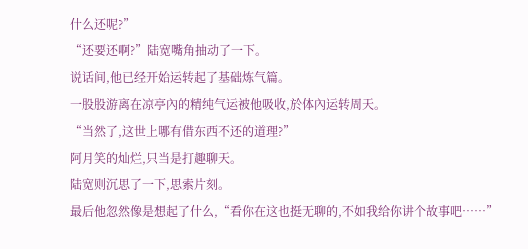什么还呢?”
“还要还啊?”陆宽嘴角抽动了一下。
说话间,他已经开始运转起了基础炼气篇。
一股股游离在凉亭內的精纯气运被他吸收,於体內运转周天。
“当然了,这世上哪有借东西不还的道理?”
阿月笑的灿烂,只当是打趣聊天。
陆宽则沉思了一下,思索片刻。
最后他忽然像是想起了什么,“看你在这也挺无聊的,不如我给你讲个故事吧……”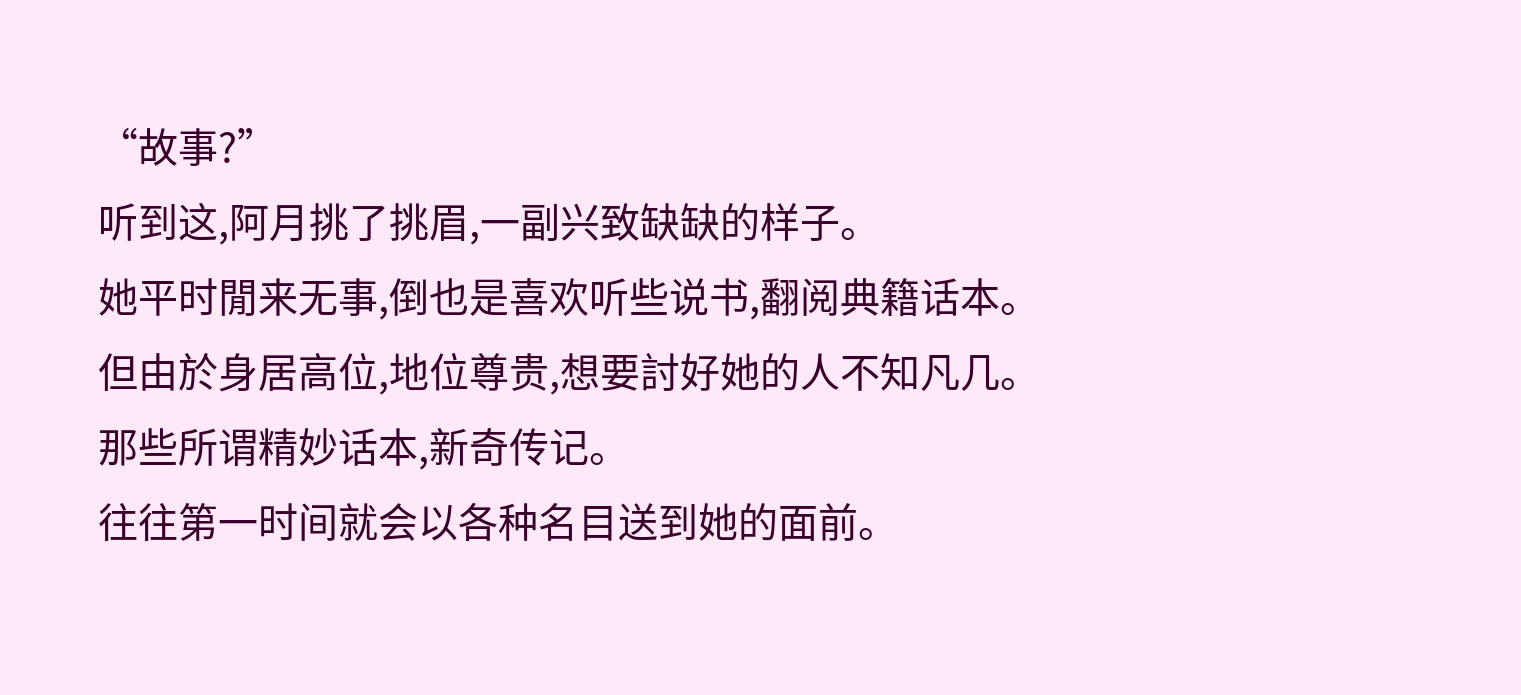“故事?”
听到这,阿月挑了挑眉,一副兴致缺缺的样子。
她平时閒来无事,倒也是喜欢听些说书,翻阅典籍话本。
但由於身居高位,地位尊贵,想要討好她的人不知凡几。
那些所谓精妙话本,新奇传记。
往往第一时间就会以各种名目送到她的面前。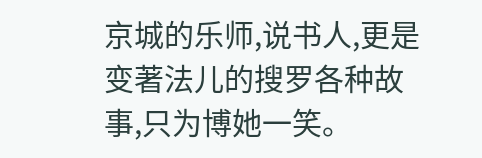京城的乐师,说书人,更是变著法儿的搜罗各种故事,只为博她一笑。